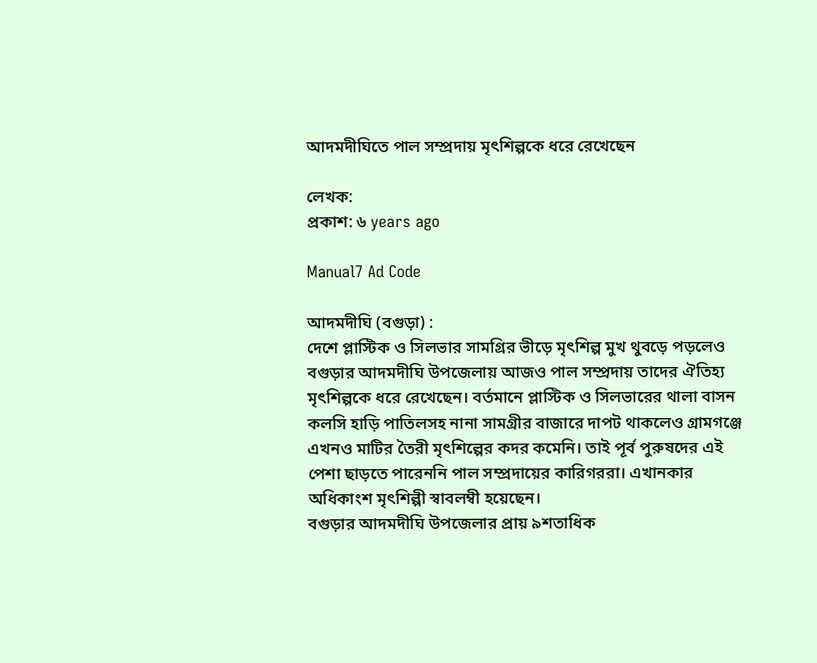আদমদীঘিতে পাল সম্প্রদায় মৃৎশিল্পকে ধরে রেখেছেন

লেখক:
প্রকাশ: ৬ years ago

Manual7 Ad Code

আদমদীঘি (বগুড়া) :
দেশে প্লাস্টিক ও সিলভার সামগ্রির ভীড়ে মৃৎশিল্প মুখ থুবড়ে পড়লেও বগুড়ার আদমদীঘি উপজেলায় আজও পাল সম্প্রদায় তাদের ঐতিহ্য মৃৎশিল্পকে ধরে রেখেছেন। বর্তমানে প্লাস্টিক ও সিলভারের থালা বাসন কলসি হাড়ি পাতিলসহ নানা সামগ্রীর বাজারে দাপট থাকলেও গ্রামগঞ্জে এখনও মাটির তৈরী মৃৎশিল্পের কদর কমেনি। তাই পূর্ব পুরুষদের এই পেশা ছাড়তে পারেননি পাল সম্প্রদায়ের কারিগররা। এখানকার অধিকাংশ মৃৎশিল্পী স্বাবলম্বী হয়েছেন।
বগুড়ার আদমদীঘি উপজেলার প্রায় ৯শতাধিক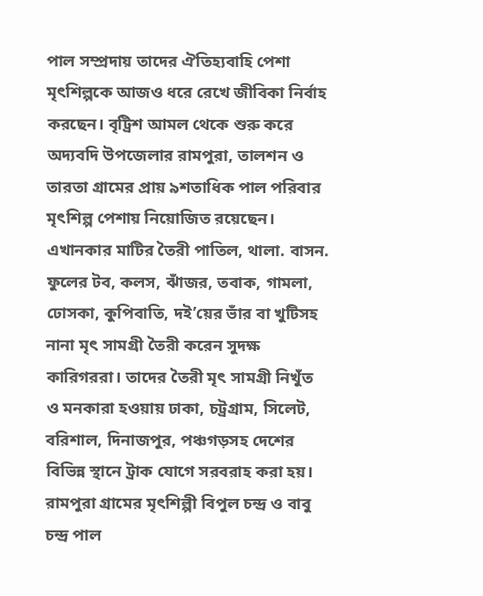পাল সম্প্রদায় তাদের ঐতিহ্যবাহি পেশা মৃৎশিল্পকে আজও ধরে রেখে জীবিকা নির্বাহ করছেন। বৃট্রিশ আমল থেকে শুরু করে অদ্যবদি উপজেলার রামপুরা, তালশন ও তারতা গ্রামের প্রায় ৯শতাধিক পাল পরিবার মৃৎশিল্প পেশায় নিয়োজিত রয়েছেন। এখানকার মাটির তৈরী পাতিল, থালা. বাসন. ফুলের টব, কলস, ঝাঁজর, তবাক, গামলা, ঢোসকা, কুপিবাতি, দই’য়ের ভাঁর বা খুটিসহ নানা মৃৎ সামগ্রী তৈরী করেন সুদক্ষ কারিগররা। তাদের তৈরী মৃৎ সামগ্রী নিখুঁত ও মনকারা হওয়ায় ঢাকা, চট্রগ্রাম, সিলেট, বরিশাল, দিনাজপুর, পঞ্চগড়সহ দেশের বিভিন্ন স্থানে ট্রাক যোগে সরবরাহ করা হয়। রামপুরা গ্রামের মৃৎশিল্পী বিপুল চন্দ্র ও বাবু চন্দ্র পাল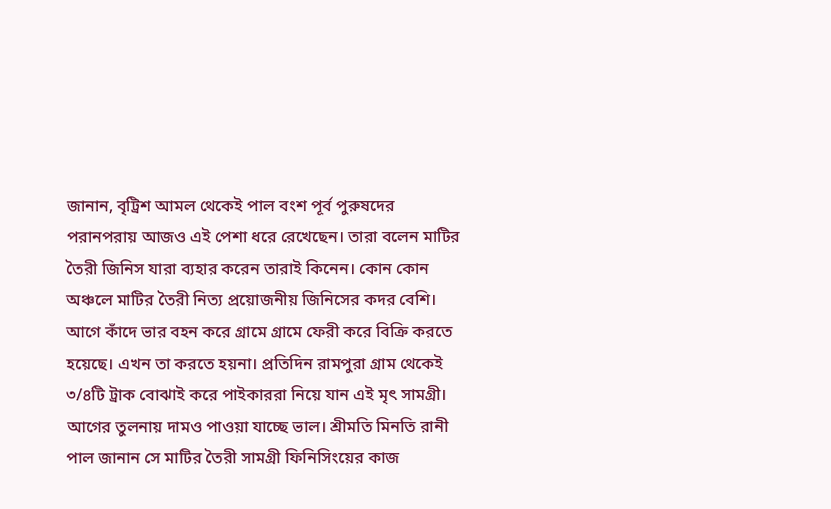জানান, বৃট্রিশ আমল থেকেই পাল বংশ পূর্ব পুরুষদের পরানপরায় আজও এই পেশা ধরে রেখেছেন। তারা বলেন মাটির তৈরী জিনিস যারা ব্যহার করেন তারাই কিনেন। কোন কোন অঞ্চলে মাটির তৈরী নিত্য প্রয়োজনীয় জিনিসের কদর বেশি। আগে কাঁদে ভার বহন করে গ্রামে গ্রামে ফেরী করে বিক্রি করতে হয়েছে। এখন তা করতে হয়না। প্রতিদিন রামপুরা গ্রাম থেকেই ৩/৪টি ট্রাক বোঝাই করে পাইকাররা নিয়ে যান এই মৃৎ সামগ্রী। আগের তুলনায় দামও পাওয়া যাচ্ছে ভাল। শ্রীমতি মিনতি রানী পাল জানান সে মাটির তৈরী সামগ্রী ফিনিসিংয়ের কাজ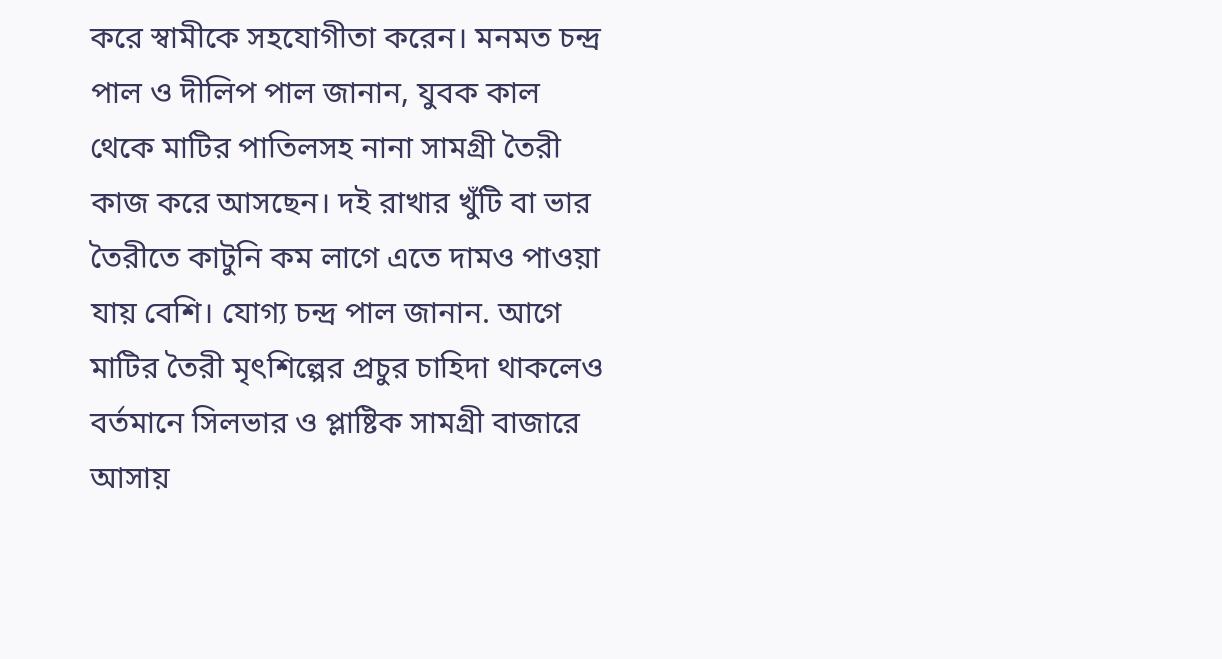করে স্বামীকে সহযোগীতা করেন। মনমত চন্দ্র পাল ও দীলিপ পাল জানান, যুবক কাল থেকে মাটির পাতিলসহ নানা সামগ্রী তৈরী কাজ করে আসছেন। দই রাখার খুঁটি বা ভার তৈরীতে কাটুনি কম লাগে এতে দামও পাওয়া যায় বেশি। যোগ্য চন্দ্র পাল জানান. আগে মাটির তৈরী মৃৎশিল্পের প্রচুর চাহিদা থাকলেও বর্তমানে সিলভার ও প্লাষ্টিক সামগ্রী বাজারে আসায়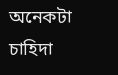অনেকটা চাহিদা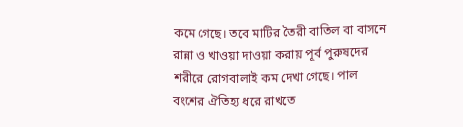কমে গেছে। তবে মাটির তৈরী বাতিল বা বাসনে রান্না ও খাওয়া দাওয়া করায় পূর্ব পুরুষদের শরীরে রোগবালাই কম দেখা গেছে। পাল বংশের ঐতিহ্য ধরে রাখতে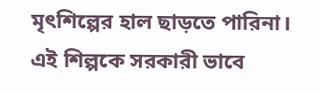মৃৎশিল্পের হাল ছাড়তে পারিনা। এই শিল্পকে সরকারী ভাবে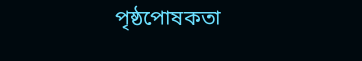পৃষ্ঠপোষকতা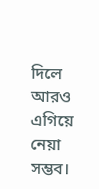দিলে আরও এগিয়ে নেয়া সম্ভব।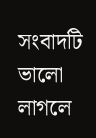সংবাদটি ভালো লাগলে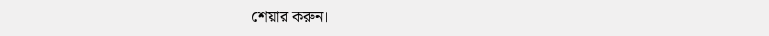শেয়ার করুন।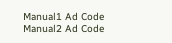Manual1 Ad Code
Manual2 Ad Code